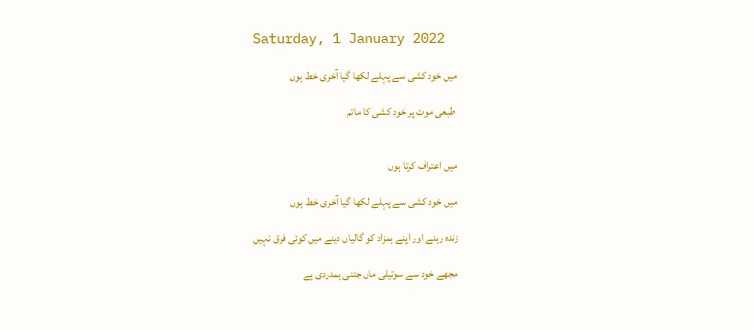Saturday, 1 January 2022

میں خود کشی سے پہلے لکھا گیا آخری خط ہوں

 طبعی موت پر خود کشی کا ماتم


میں اعتراف کرتا ہوں

میں خود کشی سے پہلے لکھا گیا آخری خط ہوں

زندہ رہنے اور اپنے ہمزاد کو گالیاں دینے میں کوئی فرق نہیں

مجھے خود سے سوتیلی ماں جتنی ہمدردی ہے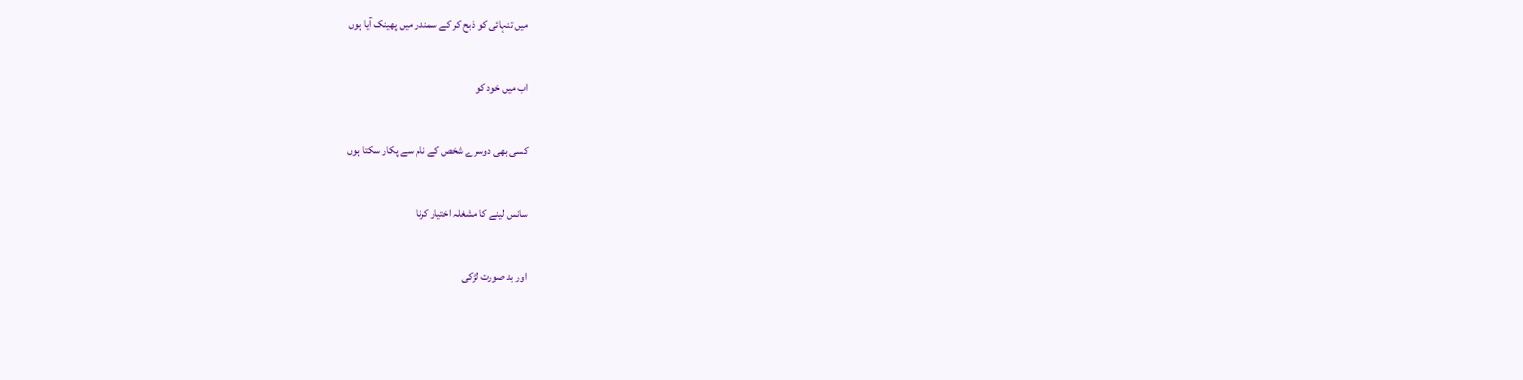میں تنہائی کو ذبح کر کے سمندر میں پھینک آیا ہوں

اب میں خود کو

کسی بھی دوسرے شخص کے نام سے پکار سکتا ہوں

سانس لینے کا مشغلہ اختیار کرنا

اور بد صورت لڑکی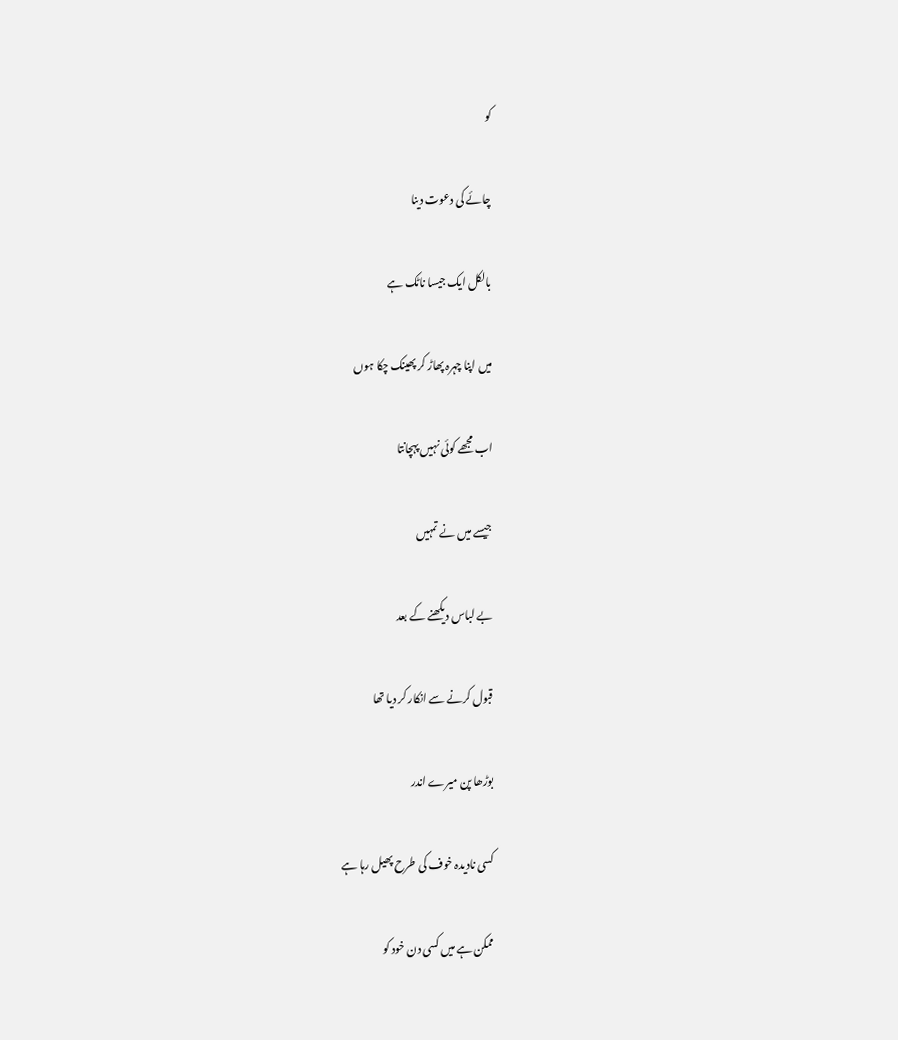کو

چائے کی دعوت دینا

بالکل ایک جیسا ناٹک ہے

میں اپنا چہرہ پھاڑ کر پھینک چکا ہوں

اب مجھے کوئی نہیں پہچانتا

جیسے میں نے تمہیں

بے لباس دیکھنے کے بعد

قبول کرنے سے انکار کر دیا تھا

بوڑھا پن میرے اندر

کسی نادیدہ خوف کی طرح پھیل رہا ہے

ممکن ہے میں کسی دن خود کو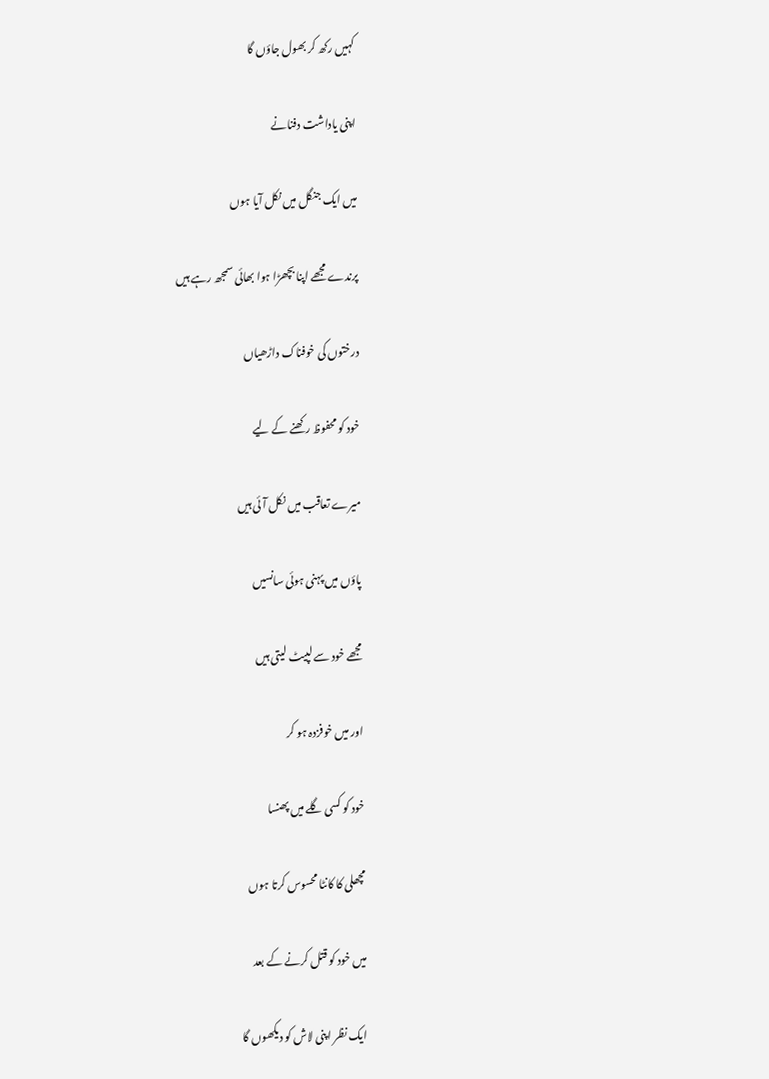کہیں رکھ کر بھول جاؤں گا

اپنی یاداشت دفنانے

میں ایک جنگل میں نکل آیا ہوں

پرندے مجھے اپنا بچھڑا ہوا بھائی سمجھ رہے ہیں

درختوں کی خوفناک داڑھیاں

خود کو محفوظ رکھنے کے لیے

میرے تعاقب میں نکل آئی ہیں

پاؤں میں پہنی ہوئی سانسیں

مجھے خود سے لپیٹ لیتی ہیں

اور میں خوفزدہ ہو کر

خود کو کسی گلے میں پھنسا

مچھلی کا کانٹا محسوس کرتا ہوں

میں خود کو قتل کرنے کے بعد

ایک نظر اپنی لاش کو دیکھوں گا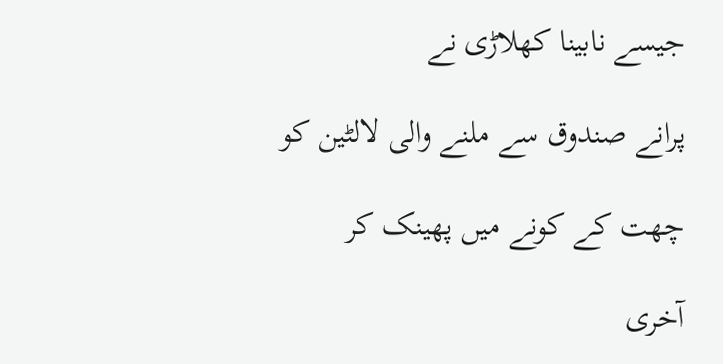جیسے نابینا کھلاڑی نے

پرانے صندوق سے ملنے والی لالٹین کو

چھت کے کونے میں پھینک کر

آخری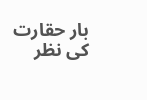بار حقارت کی نظر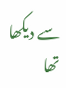سے دیکھا تھا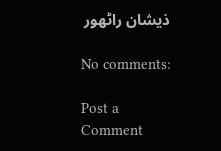ذیشان راٹھور

No comments:

Post a Comment